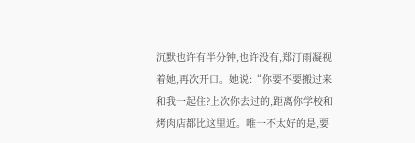沉默也许有半分钟,也许没有,郑汀雨凝视着她,再次开口。她说:“你要不要搬过来和我一起住?上次你去过的,距离你学校和烤肉店都比这里近。唯一不太好的是,要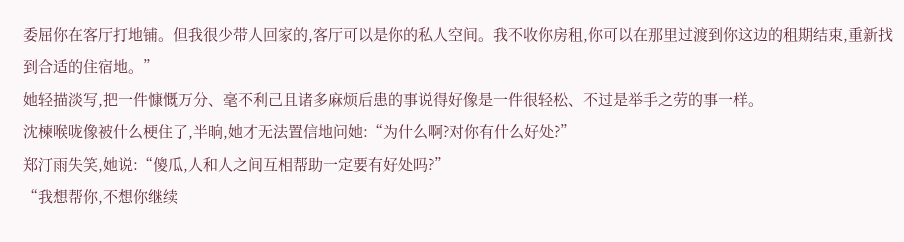委屈你在客厅打地铺。但我很少带人回家的,客厅可以是你的私人空间。我不收你房租,你可以在那里过渡到你这边的租期结束,重新找到合适的住宿地。”
她轻描淡写,把一件慷慨万分、毫不利己且诸多麻烦后患的事说得好像是一件很轻松、不过是举手之劳的事一样。
沈楝喉咙像被什么梗住了,半晌,她才无法置信地问她:“为什么啊?对你有什么好处?”
郑汀雨失笑,她说:“傻瓜,人和人之间互相帮助一定要有好处吗?”
“我想帮你,不想你继续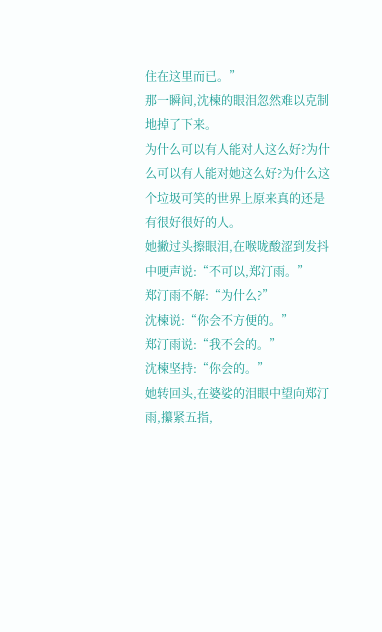住在这里而已。”
那一瞬间,沈楝的眼泪忽然难以克制地掉了下来。
为什么可以有人能对人这么好?为什么可以有人能对她这么好?为什么这个垃圾可笑的世界上原来真的还是有很好很好的人。
她撇过头擦眼泪,在喉咙酸涩到发抖中哽声说:“不可以,郑汀雨。”
郑汀雨不解:“为什么?”
沈楝说:“你会不方便的。”
郑汀雨说:“我不会的。”
沈楝坚持:“你会的。”
她转回头,在婆娑的泪眼中望向郑汀雨,攥紧五指,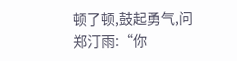顿了顿,鼓起勇气,问郑汀雨:“你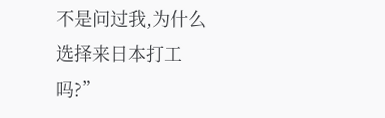不是问过我,为什么选择来日本打工吗?”